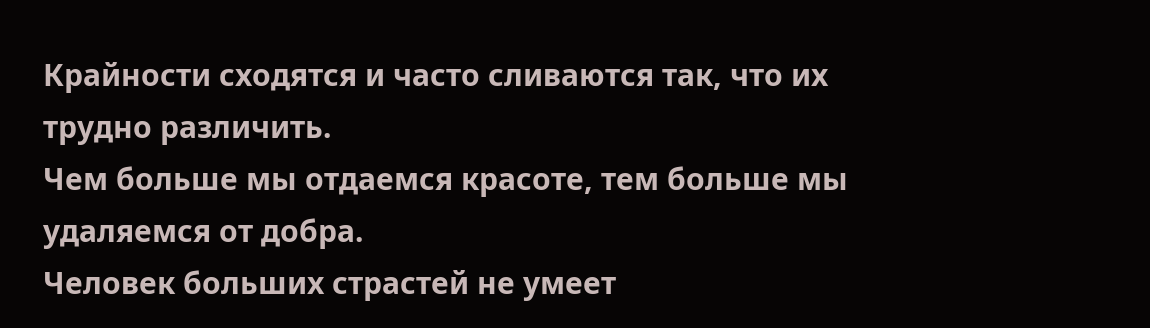Крайности сходятся и часто сливаются так, что их трудно различить.
Чем больше мы отдаемся красоте, тем больше мы удаляемся от добра.
Человек больших страстей не умеет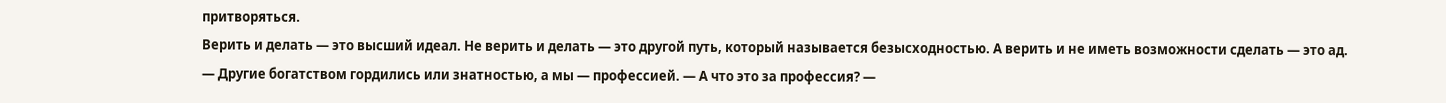притворяться.
Верить и делать — это высший идеал. Не верить и делать — это другой путь, который называется безысходностью. А верить и не иметь возможности сделать — это ад.
— Другие богатством гордились или знатностью, а мы — профессией. — А что это за профессия? —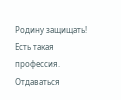Родину защищать! Есть такая профессия.
Отдаваться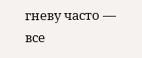гневу часто — все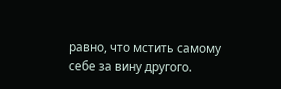равно, что мстить самому себе за вину другого.